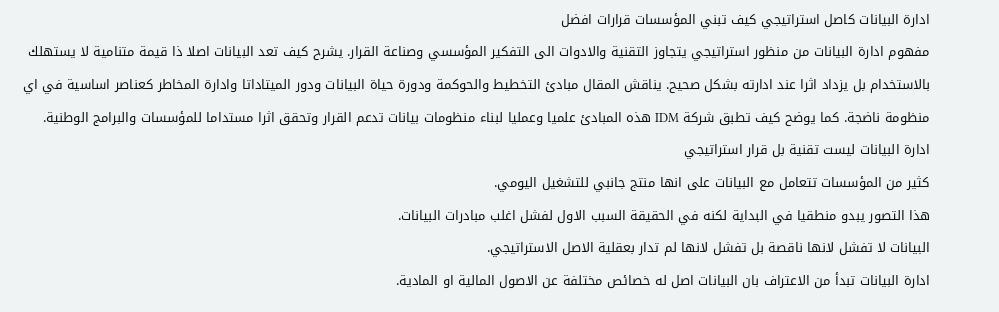ادارة البيانات كاصل استراتيجي كيف تبني المؤسسات قرارات افضل
مفهوم ادارة البيانات من منظور استراتيجي يتجاوز التقنية والادوات الى التفكير المؤسسي وصناعة القرار. يشرح كيف تعد البيانات اصلا ذا قيمة متنامية لا يستهلك بالاستخدام بل يزداد اثرا عند ادارته بشكل صحيح. يناقش المقال مبادئ التخطيط والحوكمة ودورة حياة البيانات ودور الميتاداتا وادارة المخاطر كعناصر اساسية في اي منظومة ناضجة. كما يوضح كيف تطبق شركة IDM هذه المبادئ علميا وعمليا لبناء منظومات بيانات تدعم القرار وتحقق اثرا مستداما للمؤسسات والبرامج الوطنية.
ادارة البيانات ليست تقنية بل قرار استراتيجي
كثير من المؤسسات تتعامل مع البيانات على انها منتج جانبي للتشغيل اليومي.
هذا التصور يبدو منطقيا في البداية لكنه في الحقيقة السبب الاول لفشل اغلب مبادرات البيانات.
البيانات لا تفشل لانها ناقصة بل تفشل لانها لم تدار بعقلية الاصل الاستراتيجي.
ادارة البيانات تبدأ من الاعتراف بان البيانات اصل له خصائص مختلفة عن الاصول المالية او المادية.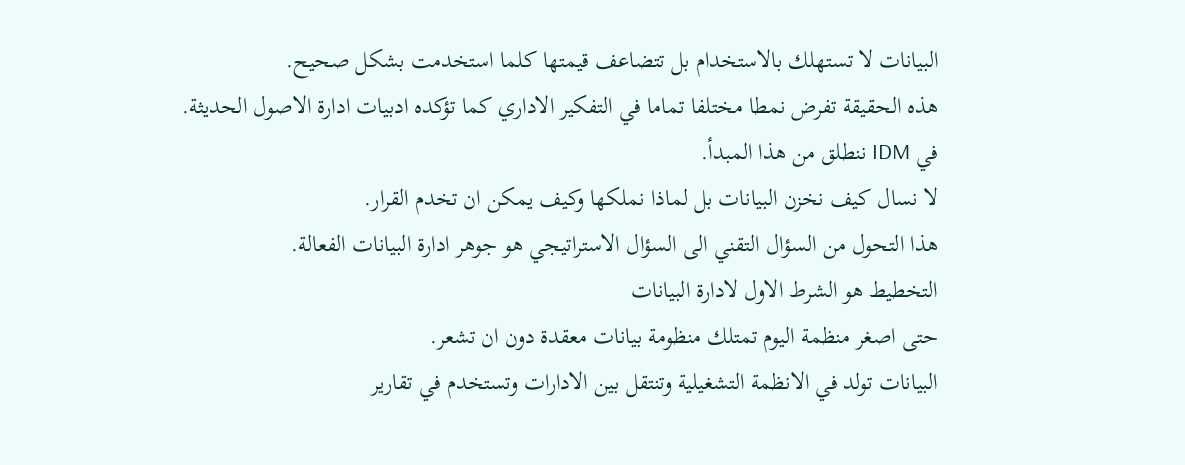البيانات لا تستهلك بالاستخدام بل تتضاعف قيمتها كلما استخدمت بشكل صحيح.
هذه الحقيقة تفرض نمطا مختلفا تماما في التفكير الاداري كما تؤكده ادبيات ادارة الاصول الحديثة.
في IDM ننطلق من هذا المبدأ.
لا نسال كيف نخزن البيانات بل لماذا نملكها وكيف يمكن ان تخدم القرار.
هذا التحول من السؤال التقني الى السؤال الاستراتيجي هو جوهر ادارة البيانات الفعالة.
التخطيط هو الشرط الاول لادارة البيانات
حتى اصغر منظمة اليوم تمتلك منظومة بيانات معقدة دون ان تشعر.
البيانات تولد في الانظمة التشغيلية وتنتقل بين الادارات وتستخدم في تقارير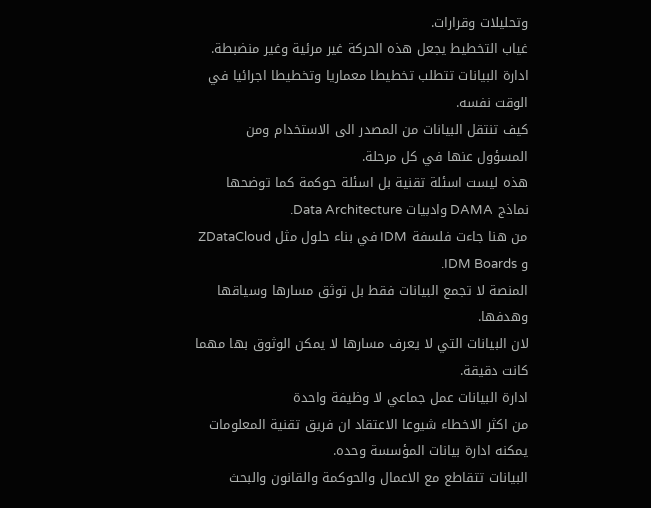وتحليلات وقرارات.
غياب التخطيط يجعل هذه الحركة غير مرئية وغير منضبطة.
ادارة البيانات تتطلب تخطيطا معماريا وتخطيطا اجرائيا في الوقت نفسه.
كيف تنتقل البيانات من المصدر الى الاستخدام ومن المسؤول عنها في كل مرحلة.
هذه ليست اسئلة تقنية بل اسئلة حوكمة كما توضحها نماذج DAMA وادبيات Data Architecture.
من هنا جاءت فلسفة IDM في بناء حلول مثل ZDataCloud و IDM Boards.
المنصة لا تجمع البيانات فقط بل توثق مسارها وسياقها وهدفها.
لان البيانات التي لا يعرف مسارها لا يمكن الوثوق بها مهما كانت دقيقة.
ادارة البيانات عمل جماعي لا وظيفة واحدة
من اكثر الاخطاء شيوعا الاعتقاد ان فريق تقنية المعلومات يمكنه ادارة بيانات المؤسسة وحده.
البيانات تتقاطع مع الاعمال والحوكمة والقانون والبحث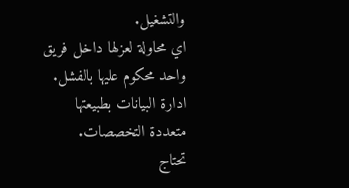والتشغيل.
اي محاولة لعزلها داخل فريق واحد محكوم عليها بالفشل.
ادارة البيانات بطبيعتها متعددة التخصصات.
تحتاج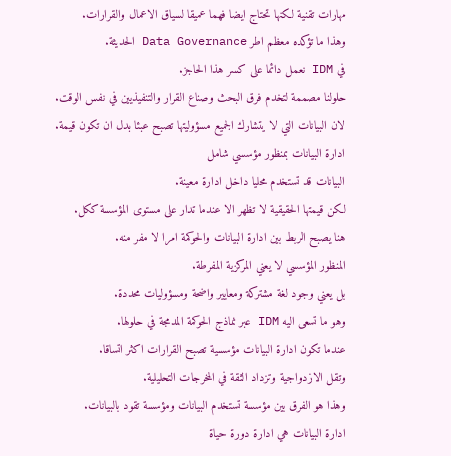مهارات تقنية لكنها تحتاج ايضا فهما عميقا لسياق الاعمال والقرارات.
وهذا ما تؤكده معظم اطر Data Governance الحديثة.
في IDM نعمل دائما على كسر هذا الحاجز.
حلولنا مصممة لتخدم فرق البحث وصناع القرار والتنفيذيين في نفس الوقت.
لان البيانات التي لا يتشارك الجميع مسؤوليتها تصبح عبئا بدل ان تكون قيمة.
ادارة البيانات بمنظور مؤسسي شامل
البيانات قد تستخدم محليا داخل ادارة معينة.
لكن قيمتها الحقيقية لا تظهر الا عندما تدار على مستوى المؤسسة ككل.
هنا يصبح الربط بين ادارة البيانات والحوكمة امرا لا مفر منه.
المنظور المؤسسي لا يعني المركزية المفرطة.
بل يعني وجود لغة مشتركة ومعايير واضحة ومسؤوليات محددة.
وهو ما تسعى اليه IDM عبر نماذج الحوكمة المدمجة في حلولها.
عندما تكون ادارة البيانات مؤسسية تصبح القرارات اكثر اتساقا.
وتقل الازدواجية وتزداد الثقة في المخرجات التحليلية.
وهذا هو الفرق بين مؤسسة تستخدم البيانات ومؤسسة تقود بالبيانات.
ادارة البيانات هي ادارة دورة حياة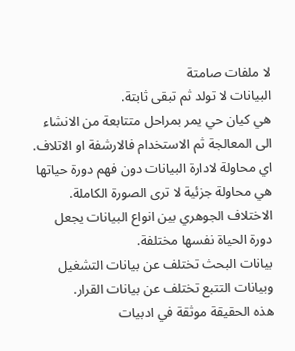لا ملفات صامتة
البيانات لا تولد ثم تبقى ثابتة.
هي كيان حي يمر بمراحل متتابعة من الانشاء الى المعالجة ثم الاستخدام فالارشفة او الاتلاف.
اي محاولة لادارة البيانات دون فهم دورة حياتها هي محاولة جزئية لا ترى الصورة الكاملة.
الاختلاف الجوهري بين انواع البيانات يجعل دورة الحياة نفسها مختلفة.
بيانات البحث تختلف عن بيانات التشغيل وبيانات التتبع تختلف عن بيانات القرار.
هذه الحقيقة موثقة في ادبيات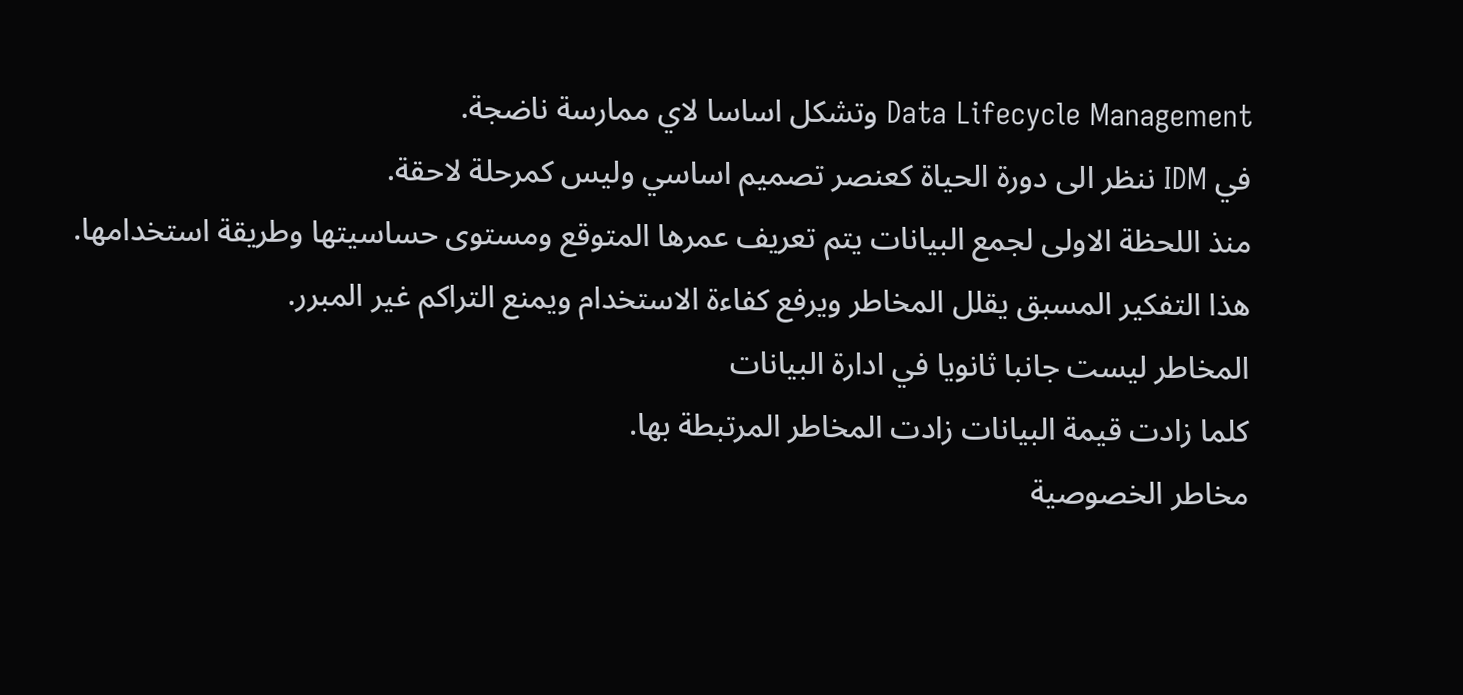Data Lifecycle Management وتشكل اساسا لاي ممارسة ناضجة.
في IDM ننظر الى دورة الحياة كعنصر تصميم اساسي وليس كمرحلة لاحقة.
منذ اللحظة الاولى لجمع البيانات يتم تعريف عمرها المتوقع ومستوى حساسيتها وطريقة استخدامها.
هذا التفكير المسبق يقلل المخاطر ويرفع كفاءة الاستخدام ويمنع التراكم غير المبرر.
المخاطر ليست جانبا ثانويا في ادارة البيانات
كلما زادت قيمة البيانات زادت المخاطر المرتبطة بها.
مخاطر الخصوصية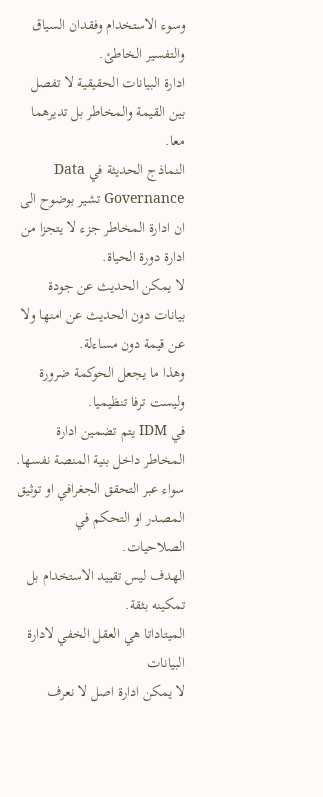وسوء الاستخدام وفقدان السياق والتفسير الخاطئ.
ادارة البيانات الحقيقية لا تفصل بين القيمة والمخاطر بل تديرهما معا.
النماذج الحديثة في Data Governance تشير بوضوح الى ان ادارة المخاطر جزء لا يتجزا من ادارة دورة الحياة.
لا يمكن الحديث عن جودة بيانات دون الحديث عن امنها ولا عن قيمة دون مساءلة.
وهذا ما يجعل الحوكمة ضرورة وليست ترفا تنظيميا.
في IDM يتم تضمين ادارة المخاطر داخل بنية المنصة نفسها.
سواء عبر التحقق الجغرافي او توثيق المصدر او التحكم في الصلاحيات.
الهدف ليس تقييد الاستخدام بل تمكينه بثقة.
الميتاداتا هي العقل الخفي لادارة البيانات
لا يمكن ادارة اصل لا نعرف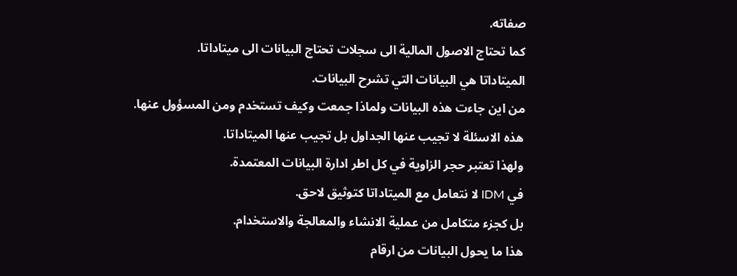صفاته.
كما تحتاج الاصول المالية الى سجلات تحتاج البيانات الى ميتاداتا.
الميتاداتا هي البيانات التي تشرح البيانات.
من اين جاءت هذه البيانات ولماذا جمعت وكيف تستخدم ومن المسؤول عنها.
هذه الاسئلة لا تجيب عنها الجداول بل تجيب عنها الميتاداتا.
ولهذا تعتبر حجر الزاوية في كل اطر ادارة البيانات المعتمدة.
في IDM لا نتعامل مع الميتاداتا كتوثيق لاحق.
بل كجزء متكامل من عملية الانشاء والمعالجة والاستخدام.
هذا ما يحول البيانات من ارقام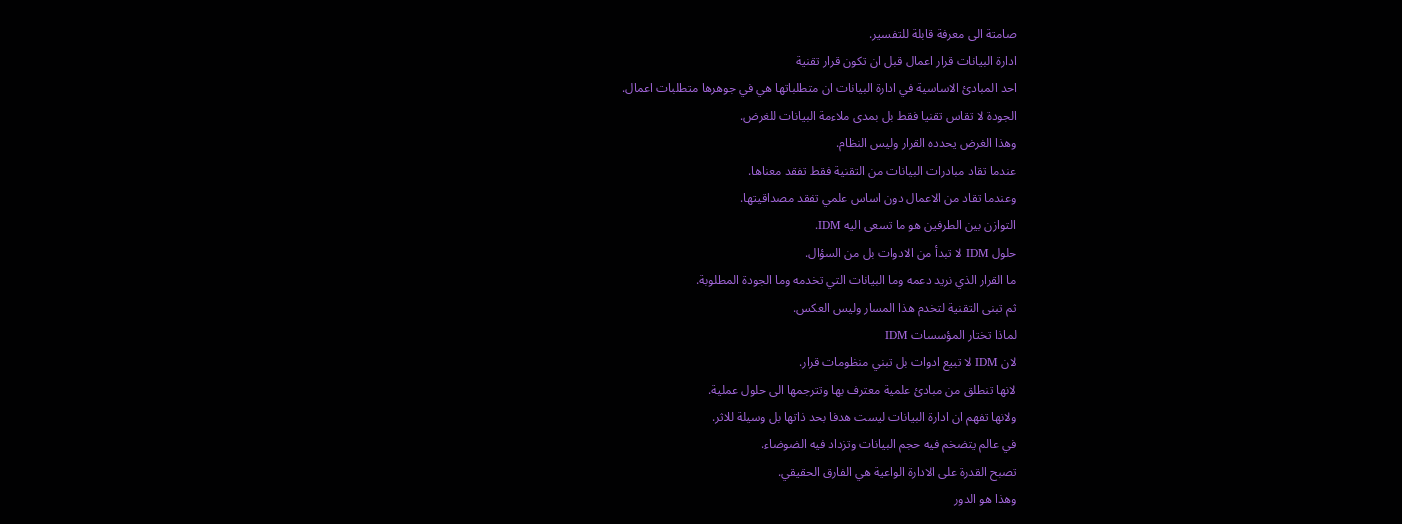صامتة الى معرفة قابلة للتفسير.
ادارة البيانات قرار اعمال قبل ان تكون قرار تقنية
احد المبادئ الاساسية في ادارة البيانات ان متطلباتها هي في جوهرها متطلبات اعمال.
الجودة لا تقاس تقنيا فقط بل بمدى ملاءمة البيانات للغرض.
وهذا الغرض يحدده القرار وليس النظام.
عندما تقاد مبادرات البيانات من التقنية فقط تفقد معناها.
وعندما تقاد من الاعمال دون اساس علمي تفقد مصداقيتها.
التوازن بين الطرفين هو ما تسعى اليه IDM.
حلول IDM لا تبدأ من الادوات بل من السؤال.
ما القرار الذي نريد دعمه وما البيانات التي تخدمه وما الجودة المطلوبة.
ثم تبنى التقنية لتخدم هذا المسار وليس العكس.
لماذا تختار المؤسسات IDM
لان IDM لا تبيع ادوات بل تبني منظومات قرار.
لانها تنطلق من مبادئ علمية معترف بها وتترجمها الى حلول عملية.
ولانها تفهم ان ادارة البيانات ليست هدفا بحد ذاتها بل وسيلة للاثر.
في عالم يتضخم فيه حجم البيانات وتزداد فيه الضوضاء.
تصبح القدرة على الادارة الواعية هي الفارق الحقيقي.
وهذا هو الدور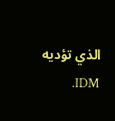الذي تؤديه IDM.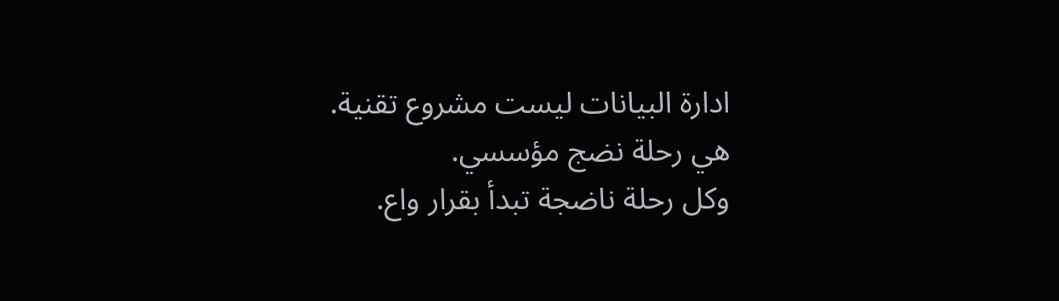ادارة البيانات ليست مشروع تقنية.
هي رحلة نضج مؤسسي.
وكل رحلة ناضجة تبدأ بقرار واع.